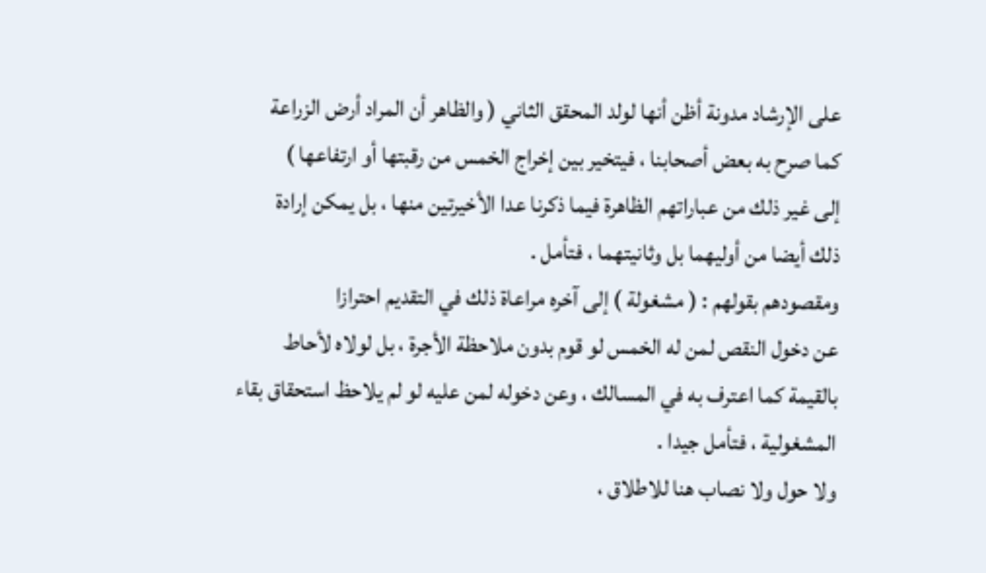على الإرشاد مدونة أظن أنها لولد المحقق الثاني ( والظاهر أن المراد أرض الزراعة
كما صرح به بعض أصحابنا ، فيتخير بين إخراج الخمس من رقبتها أو ارتفاعها )
إلى غير ذلك من عباراتهم الظاهرة فيما ذكرنا عدا الأخيرتين منها ، بل يمكن إرادة
ذلك أيضا من أوليهما بل وثانيتهما ، فتأمل .
ومقصودهم بقولهم : ( مشغولة ) إلى آخره مراعاة ذلك في التقديم احترازا
عن دخول النقص لمن له الخمس لو قوم بدون ملاحظة الأجرة ، بل لولاه لأحاط
بالقيمة كما اعترف به في المسالك ، وعن دخوله لمن عليه لو لم يلاحظ استحقاق بقاء
المشغولية ، فتأمل جيدا .
ولا حول ولا نصاب هنا للاطلاق ،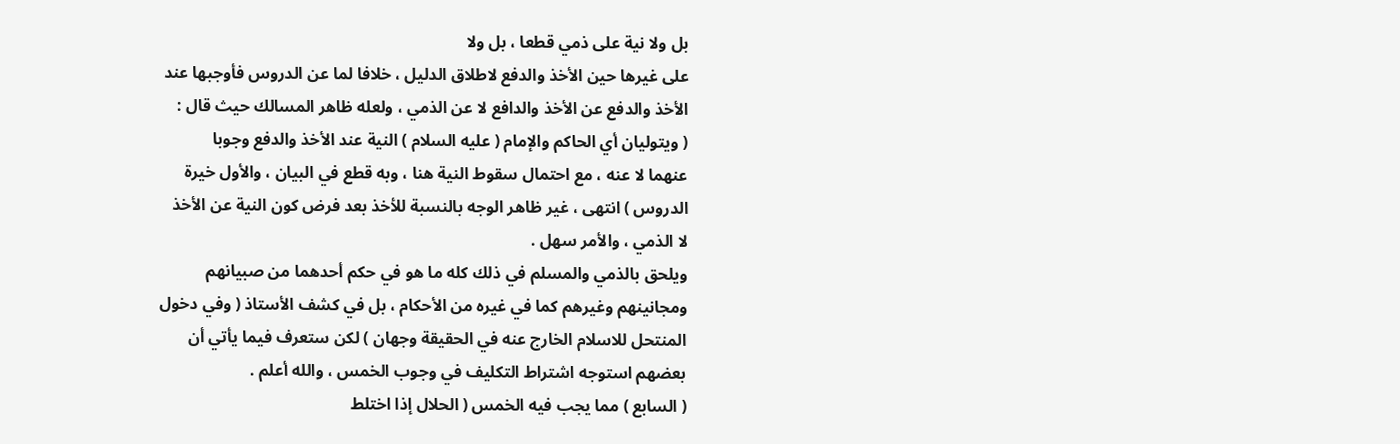بل ولا نية على ذمي قطعا ، بل ولا
على غيرها حين الأخذ والدفع لاطلاق الدليل ، خلافا لما عن الدروس فأوجبها عند
الأخذ والدفع عن الأخذ والدافع لا عن الذمي ، ولعله ظاهر المسالك حيث قال :
( ويتوليان أي الحاكم والإمام ( عليه السلام ) النية عند الأخذ والدفع وجوبا
عنهما لا عنه ، مع احتمال سقوط النية هنا ، وبه قطع في البيان ، والأول خيرة
الدروس ) انتهى ، غير ظاهر الوجه بالنسبة للأخذ بعد فرض كون النية عن الأخذ
لا الذمي ، والأمر سهل .
ويلحق بالذمي والمسلم في ذلك كله ما هو في حكم أحدهما من صبيانهم
ومجانينهم وغيرهم كما في غيره من الأحكام ، بل في كشف الأستاذ ( وفي دخول
المنتحل للاسلام الخارج عنه في الحقيقة وجهان ) لكن ستعرف فيما يأتي أن
بعضهم استوجه اشتراط التكليف في وجوب الخمس ، والله أعلم .
( السابع ) مما يجب فيه الخمس ( الحلال إذا اختلط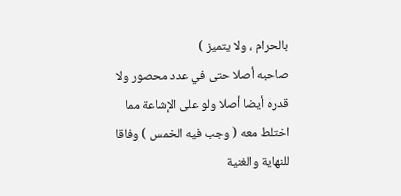بالحرام ، ولا يتميز )
صاحبه أصلا حتى في عدد محصور ولا قدره أيضا أصلا ولو على الإشاعة مما
اختلط معه ( وجب فيه الخمس ) وفاقا للنهاية والغنية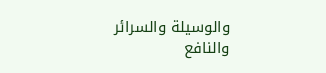والوسيلة والسرائر والنافع